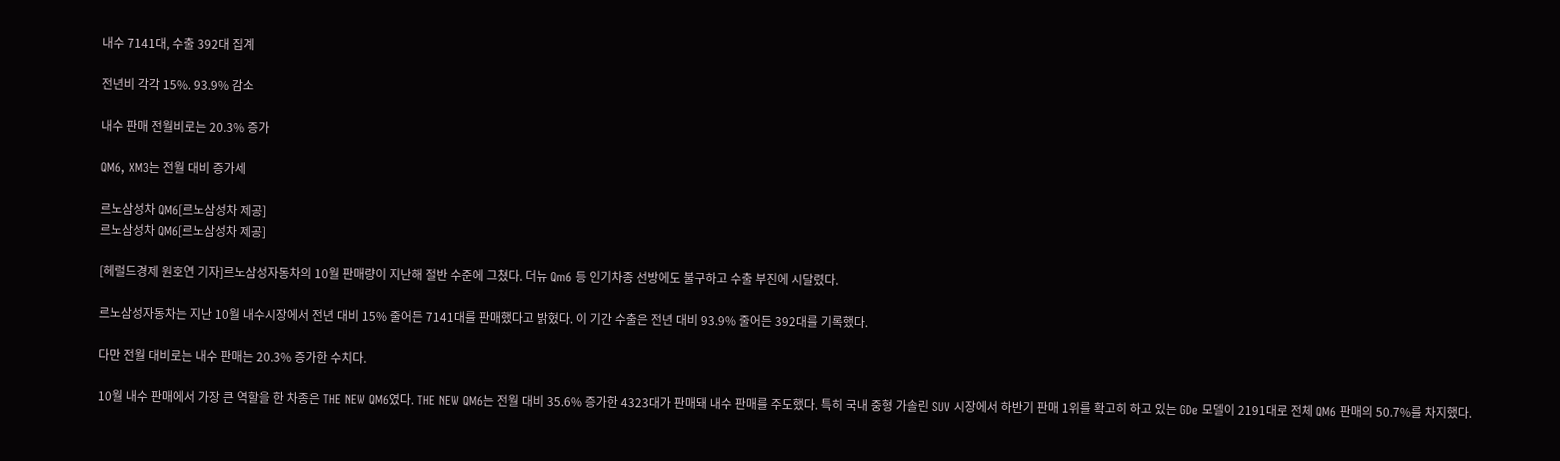내수 7141대, 수출 392대 집계

전년비 각각 15%. 93.9% 감소

내수 판매 전월비로는 20.3% 증가

QM6, XM3는 전월 대비 증가세

르노삼성차 QM6[르노삼성차 제공]
르노삼성차 QM6[르노삼성차 제공]

[헤럴드경제 원호연 기자]르노삼성자동차의 10월 판매량이 지난해 절반 수준에 그쳤다. 더뉴 Qm6 등 인기차종 선방에도 불구하고 수출 부진에 시달렸다.

르노삼성자동차는 지난 10월 내수시장에서 전년 대비 15% 줄어든 7141대를 판매했다고 밝혔다. 이 기간 수출은 전년 대비 93.9% 줄어든 392대를 기록했다.

다만 전월 대비로는 내수 판매는 20.3% 증가한 수치다.

10월 내수 판매에서 가장 큰 역할을 한 차종은 THE NEW QM6였다. THE NEW QM6는 전월 대비 35.6% 증가한 4323대가 판매돼 내수 판매를 주도했다. 특히 국내 중형 가솔린 SUV 시장에서 하반기 판매 1위를 확고히 하고 있는 GDe 모델이 2191대로 전체 QM6 판매의 50.7%를 차지했다.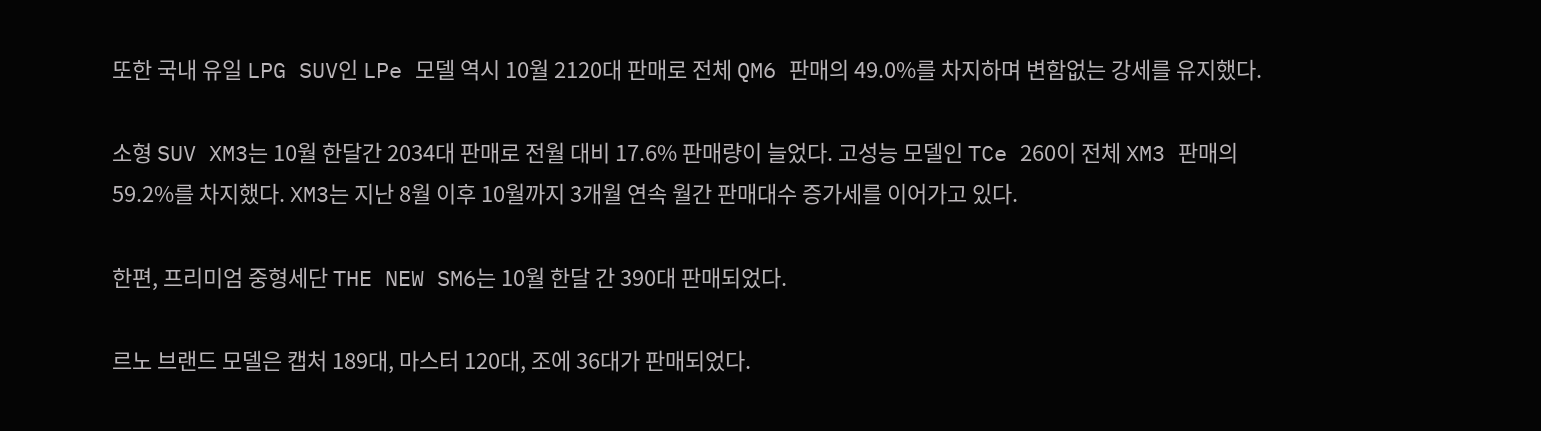또한 국내 유일 LPG SUV인 LPe 모델 역시 10월 2120대 판매로 전체 QM6 판매의 49.0%를 차지하며 변함없는 강세를 유지했다.

소형 SUV XM3는 10월 한달간 2034대 판매로 전월 대비 17.6% 판매량이 늘었다. 고성능 모델인 TCe 260이 전체 XM3 판매의 59.2%를 차지했다. XM3는 지난 8월 이후 10월까지 3개월 연속 월간 판매대수 증가세를 이어가고 있다.

한편, 프리미엄 중형세단 THE NEW SM6는 10월 한달 간 390대 판매되었다.

르노 브랜드 모델은 캡처 189대, 마스터 120대, 조에 36대가 판매되었다.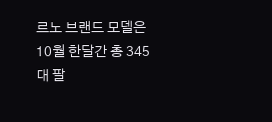르노 브랜드 모델은 10월 한달간 총 345대 팔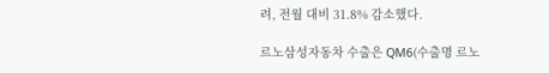려, 전월 대비 31.8% 감소했다.

르노삼성자동차 수출은 QM6(수출명 르노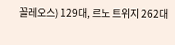꼴레오스) 129대, 르노 트위지 262대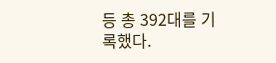등 총 392대를 기록했다.